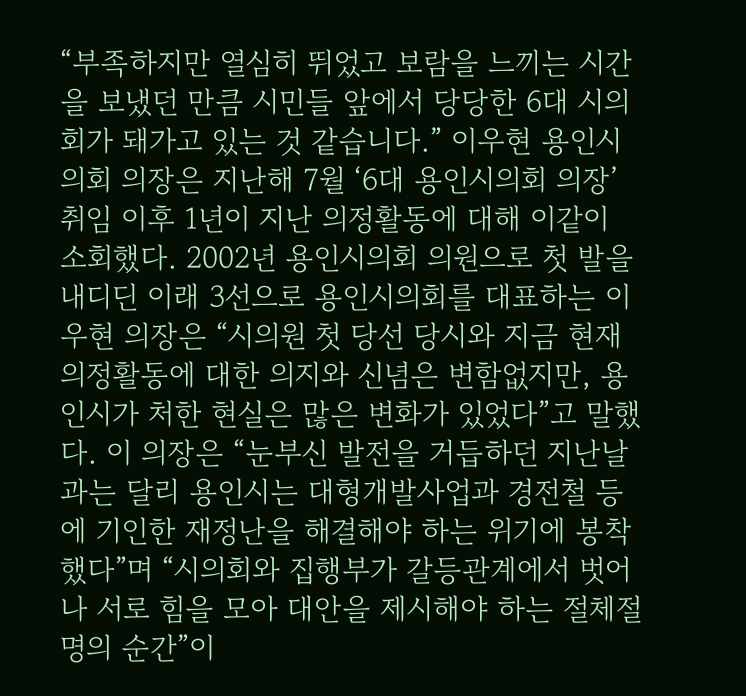“부족하지만 열심히 뛰었고 보람을 느끼는 시간을 보냈던 만큼 시민들 앞에서 당당한 6대 시의회가 돼가고 있는 것 같습니다.” 이우현 용인시의회 의장은 지난해 7월 ‘6대 용인시의회 의장’ 취임 이후 1년이 지난 의정활동에 대해 이같이 소회했다. 2002년 용인시의회 의원으로 첫 발을 내디딘 이래 3선으로 용인시의회를 대표하는 이우현 의장은 “시의원 첫 당선 당시와 지금 현재 의정활동에 대한 의지와 신념은 변함없지만, 용인시가 처한 현실은 많은 변화가 있었다”고 말했다. 이 의장은 “눈부신 발전을 거듭하던 지난날과는 달리 용인시는 대형개발사업과 경전철 등에 기인한 재정난을 해결해야 하는 위기에 봉착했다”며 “시의회와 집행부가 갈등관계에서 벗어나 서로 힘을 모아 대안을 제시해야 하는 절체절명의 순간”이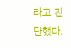라고 진단했다.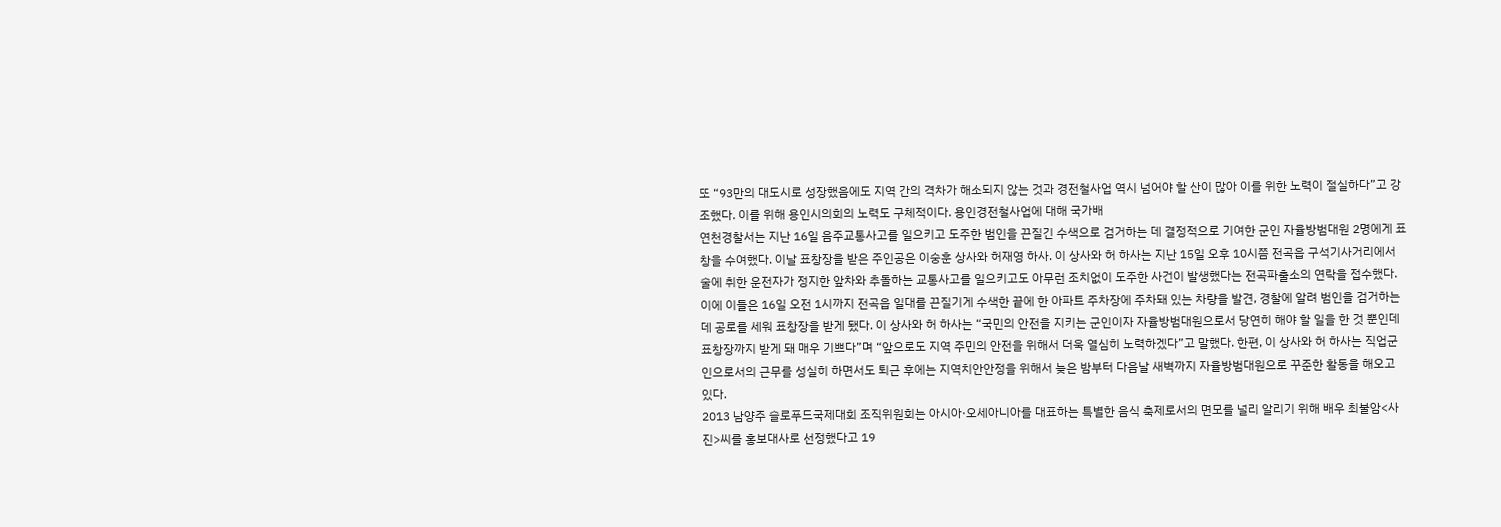또 “93만의 대도시로 성장했음에도 지역 간의 격차가 해소되지 않는 것과 경전철사업 역시 넘어야 할 산이 많아 이를 위한 노력이 절실하다”고 강조했다. 이를 위해 용인시의회의 노력도 구체적이다. 용인경전철사업에 대해 국가배
연천경찰서는 지난 16일 음주교통사고를 일으키고 도주한 범인을 끈질긴 수색으로 검거하는 데 결정적으로 기여한 군인 자율방범대원 2명에게 표창을 수여했다. 이날 표창장을 받은 주인공은 이숭훈 상사와 허재영 하사. 이 상사와 허 하사는 지난 15일 오후 10시쯤 전곡읍 구석기사거리에서 술에 취한 운전자가 정지한 앞차와 추돌하는 교통사고를 일으키고도 아무런 조치없이 도주한 사건이 발생했다는 전곡파출소의 연락을 접수했다. 이에 이들은 16일 오전 1시까지 전곡읍 일대를 끈질기게 수색한 끝에 한 아파트 주차장에 주차돼 있는 차량을 발견, 경찰에 알려 범인을 검거하는 데 공로를 세워 표창장을 받게 됐다. 이 상사와 허 하사는 “국민의 안전을 지키는 군인이자 자율방범대원으로서 당연히 해야 할 일을 한 것 뿐인데 표창장까지 받게 돼 매우 기쁘다”며 “앞으로도 지역 주민의 안전을 위해서 더욱 열심히 노력하겠다”고 말했다. 한편, 이 상사와 허 하사는 직업군인으로서의 근무를 성실히 하면서도 퇴근 후에는 지역치안안정을 위해서 늦은 밤부터 다음날 새벽까지 자율방범대원으로 꾸준한 활동을 해오고 있다.
2013 남양주 슬로푸드국제대회 조직위원회는 아시아·오세아니아를 대표하는 특별한 음식 축제로서의 면모를 널리 알리기 위해 배우 최불암<사진>씨를 홍보대사로 선정했다고 19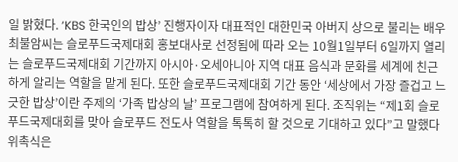일 밝혔다. ‘KBS 한국인의 밥상’ 진행자이자 대표적인 대한민국 아버지 상으로 불리는 배우 최불암씨는 슬로푸드국제대회 홍보대사로 선정됨에 따라 오는 10월1일부터 6일까지 열리는 슬로푸드국제대회 기간까지 아시아·오세아니아 지역 대표 음식과 문화를 세계에 친근하게 알리는 역할을 맡게 된다. 또한 슬로푸드국제대회 기간 동안 ‘세상에서 가장 즐겁고 느긋한 밥상’이란 주제의 ‘가족 밥상의 날’ 프로그램에 참여하게 된다. 조직위는 “제1회 슬로푸드국제대회를 맞아 슬로푸드 전도사 역할을 톡톡히 할 것으로 기대하고 있다”고 말했다 위촉식은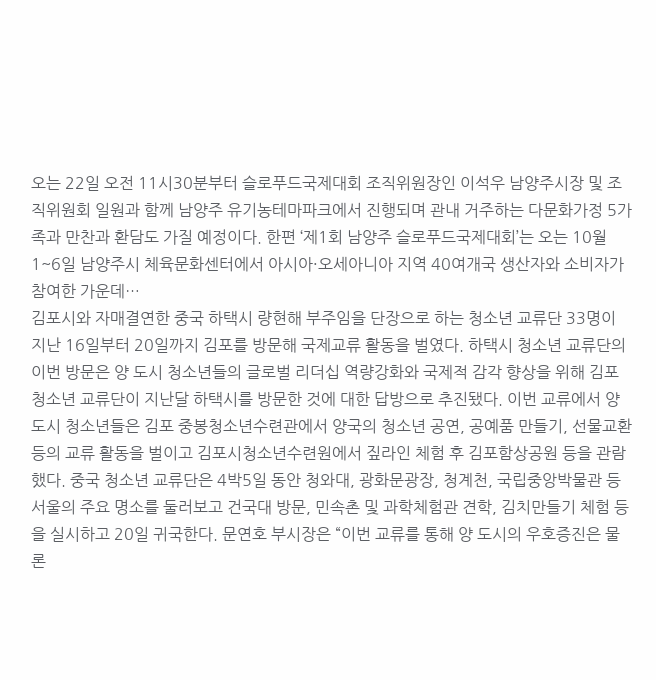오는 22일 오전 11시30분부터 슬로푸드국제대회 조직위원장인 이석우 남양주시장 및 조직위원회 일원과 함께 남양주 유기농테마파크에서 진행되며 관내 거주하는 다문화가정 5가족과 만찬과 환담도 가질 예정이다. 한편 ‘제1회 남양주 슬로푸드국제대회’는 오는 10월1~6일 남양주시 체육문화센터에서 아시아·오세아니아 지역 40여개국 생산자와 소비자가 참여한 가운데…
김포시와 자매결연한 중국 하택시 량현해 부주임을 단장으로 하는 청소년 교류단 33명이 지난 16일부터 20일까지 김포를 방문해 국제교류 활동을 벌였다. 하택시 청소년 교류단의 이번 방문은 양 도시 청소년들의 글로벌 리더십 역량강화와 국제적 감각 향상을 위해 김포 청소년 교류단이 지난달 하택시를 방문한 것에 대한 답방으로 추진됐다. 이번 교류에서 양 도시 청소년들은 김포 중봉청소년수련관에서 양국의 청소년 공연, 공예품 만들기, 선물교환 등의 교류 활동을 벌이고 김포시청소년수련원에서 짚라인 체험 후 김포함상공원 등을 관람했다. 중국 청소년 교류단은 4박5일 동안 청와대, 광화문광장, 청계천, 국립중앙박물관 등 서울의 주요 명소를 둘러보고 건국대 방문, 민속촌 및 과학체험관 견학, 김치만들기 체험 등을 실시하고 20일 귀국한다. 문연호 부시장은 “이번 교류를 통해 양 도시의 우호증진은 물론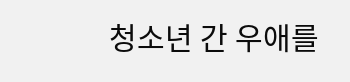청소년 간 우애를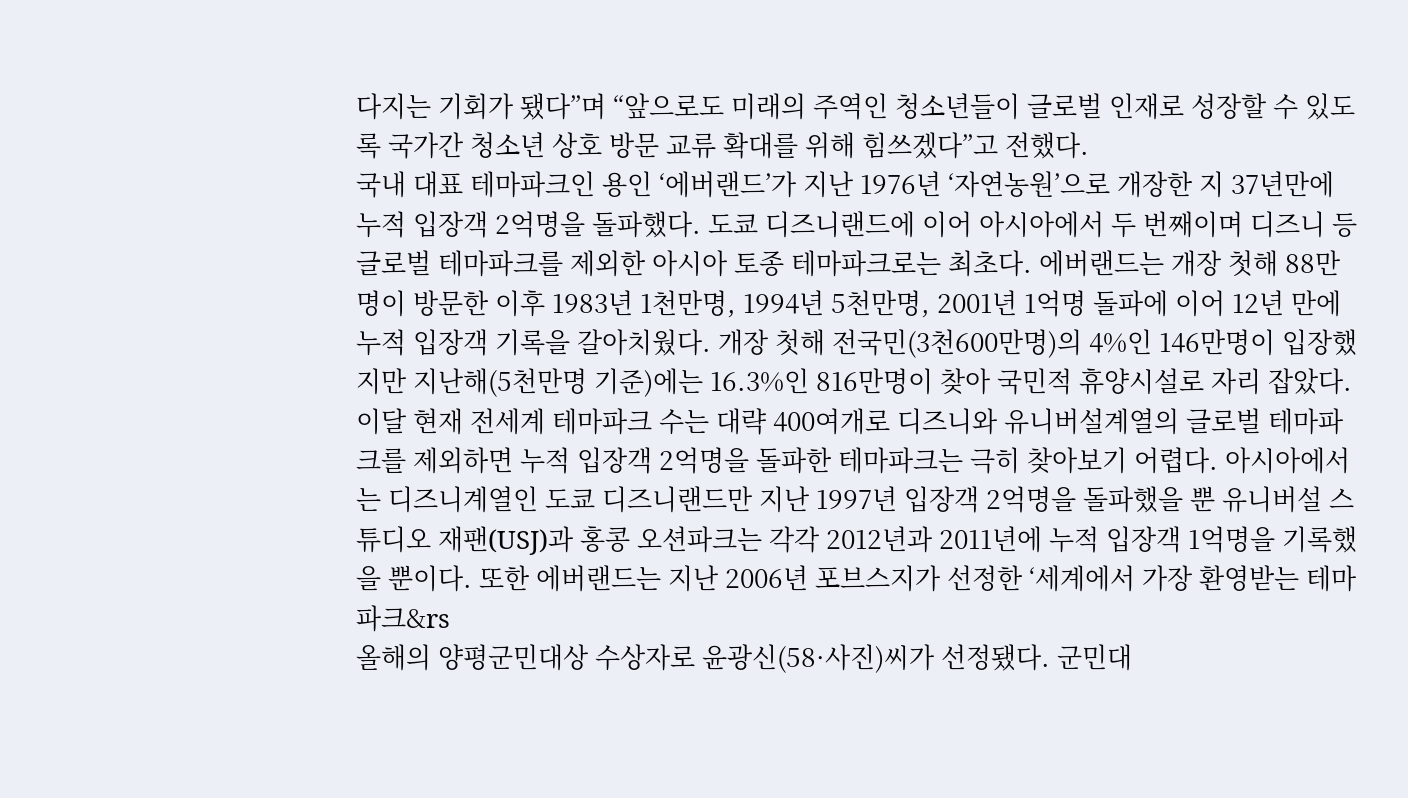다지는 기회가 됐다”며 “앞으로도 미래의 주역인 청소년들이 글로벌 인재로 성장할 수 있도록 국가간 청소년 상호 방문 교류 확대를 위해 힘쓰겠다”고 전했다.
국내 대표 테마파크인 용인 ‘에버랜드’가 지난 1976년 ‘자연농원’으로 개장한 지 37년만에 누적 입장객 2억명을 돌파했다. 도쿄 디즈니랜드에 이어 아시아에서 두 번째이며 디즈니 등 글로벌 테마파크를 제외한 아시아 토종 테마파크로는 최초다. 에버랜드는 개장 첫해 88만명이 방문한 이후 1983년 1천만명, 1994년 5천만명, 2001년 1억명 돌파에 이어 12년 만에 누적 입장객 기록을 갈아치웠다. 개장 첫해 전국민(3천600만명)의 4%인 146만명이 입장했지만 지난해(5천만명 기준)에는 16.3%인 816만명이 찾아 국민적 휴양시설로 자리 잡았다. 이달 현재 전세계 테마파크 수는 대략 400여개로 디즈니와 유니버설계열의 글로벌 테마파크를 제외하면 누적 입장객 2억명을 돌파한 테마파크는 극히 찾아보기 어렵다. 아시아에서는 디즈니계열인 도쿄 디즈니랜드만 지난 1997년 입장객 2억명을 돌파했을 뿐 유니버설 스튜디오 재팬(USJ)과 홍콩 오션파크는 각각 2012년과 2011년에 누적 입장객 1억명을 기록했을 뿐이다. 또한 에버랜드는 지난 2006년 포브스지가 선정한 ‘세계에서 가장 환영받는 테마파크&rs
올해의 양평군민대상 수상자로 윤광신(58·사진)씨가 선정됐다. 군민대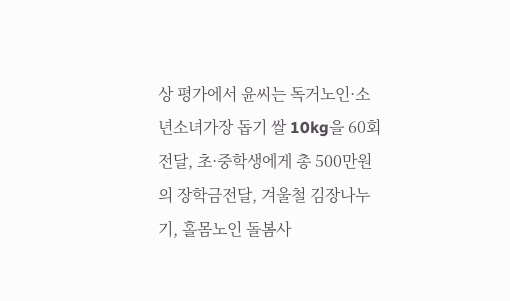상 평가에서 윤씨는 독거노인·소년소녀가장 돕기 쌀 10kg을 60회 전달, 초·중학생에게 총 500만원의 장학금전달, 겨울철 김장나누기, 홀몸노인 돌봄사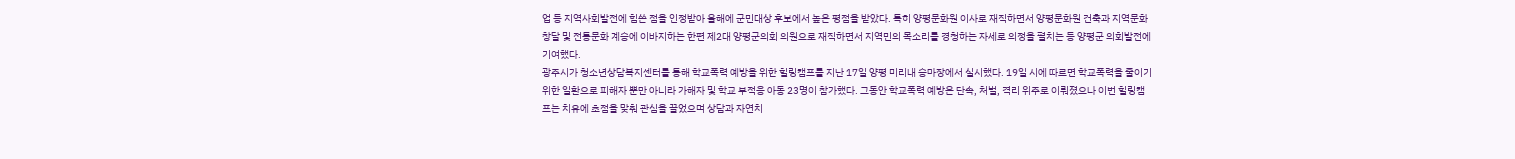업 등 지역사회발전에 힘쓴 점을 인정받아 올해에 군민대상 후보에서 높은 평점을 받았다. 특히 양평문화원 이사로 재직하면서 양평문화원 건축과 지역문화 창달 및 전통문화 계승에 이바지하는 한편 제2대 양평군의회 의원으로 재직하면서 지역민의 목소리를 경청하는 자세로 의정을 펼치는 등 양평군 의회발전에 기여했다.
광주시가 청소년상담복지센터를 통해 학교폭력 예방을 위한 힐링캠프를 지난 17일 양평 미리내 승마장에서 실시했다. 19일 시에 따르면 학교폭력을 줄이기 위한 일환으로 피해자 뿐만 아니라 가해자 및 학교 부적응 아동 23명이 참가했다. 그동안 학교폭력 예방은 단속, 처벌, 격리 위주로 이뤄졌으나 이번 힐링캠프는 치유에 초점을 맞춰 관심을 끌었으며 상담과 자연치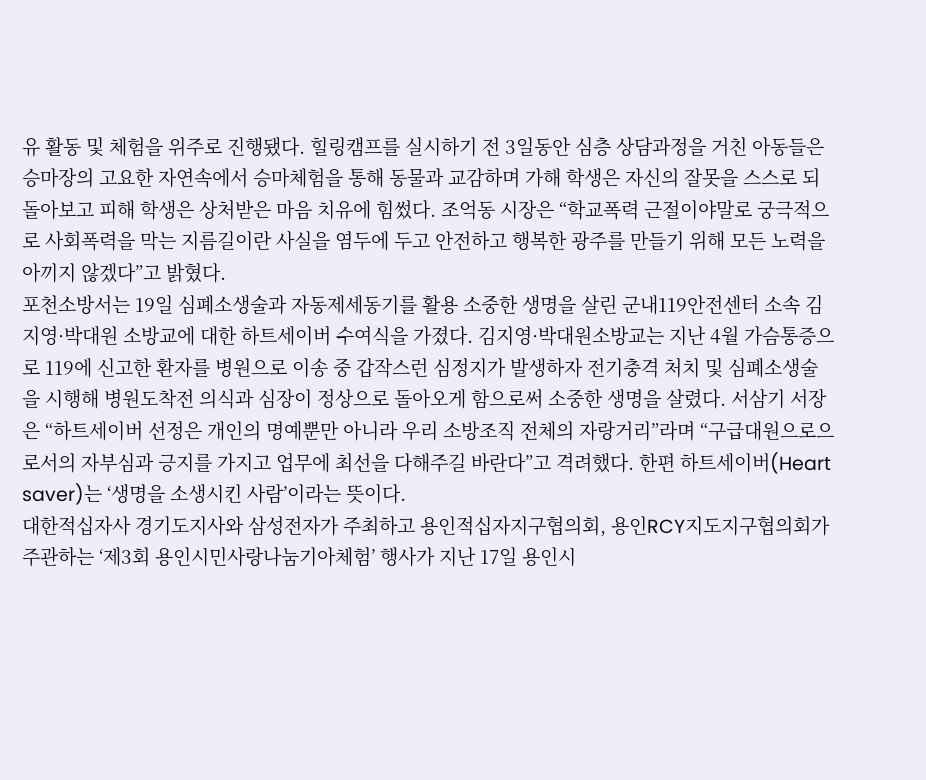유 활동 및 체험을 위주로 진행됐다. 힐링캠프를 실시하기 전 3일동안 심층 상담과정을 거친 아동들은 승마장의 고요한 자연속에서 승마체험을 통해 동물과 교감하며 가해 학생은 자신의 잘못을 스스로 되돌아보고 피해 학생은 상처받은 마음 치유에 힘썼다. 조억동 시장은 “학교폭력 근절이야말로 궁극적으로 사회폭력을 막는 지름길이란 사실을 염두에 두고 안전하고 행복한 광주를 만들기 위해 모든 노력을 아끼지 않겠다”고 밝혔다.
포천소방서는 19일 심폐소생술과 자동제세동기를 활용 소중한 생명을 살린 군내119안전센터 소속 김지영·박대원 소방교에 대한 하트세이버 수여식을 가졌다. 김지영·박대원소방교는 지난 4월 가슴통증으로 119에 신고한 환자를 병원으로 이송 중 갑작스런 심정지가 발생하자 전기충격 처치 및 심폐소생술을 시행해 병원도착전 의식과 심장이 정상으로 돌아오게 함으로써 소중한 생명을 살렸다. 서삼기 서장은 “하트세이버 선정은 개인의 명예뿐만 아니라 우리 소방조직 전체의 자랑거리”라며 “구급대원으로으로서의 자부심과 긍지를 가지고 업무에 최선을 다해주길 바란다”고 격려했다. 한편 하트세이버(Heart saver)는 ‘생명을 소생시킨 사람’이라는 뜻이다.
대한적십자사 경기도지사와 삼성전자가 주최하고 용인적십자지구협의회, 용인RCY지도지구협의회가 주관하는 ‘제3회 용인시민사랑나눔기아체험’ 행사가 지난 17일 용인시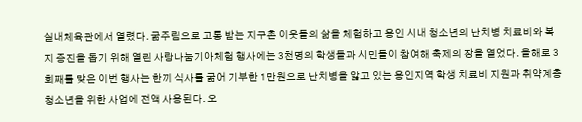실내체육관에서 열렸다. 굶주림으로 고통 받는 지구촌 이웃들의 삶을 체험하고 용인 시내 청소년의 난치병 치료비와 복지 증진을 돕기 위해 열린 사랑나눔기아체험 행사에는 3천명의 학생들과 시민들이 참여해 축제의 장을 열었다. 올해로 3회째를 맞은 이번 행사는 한끼 식사를 굶어 기부한 1만원으로 난치병을 앓고 있는 용인지역 학생 치료비 지원과 취약계층 청소년을 위한 사업에 전액 사용된다. 오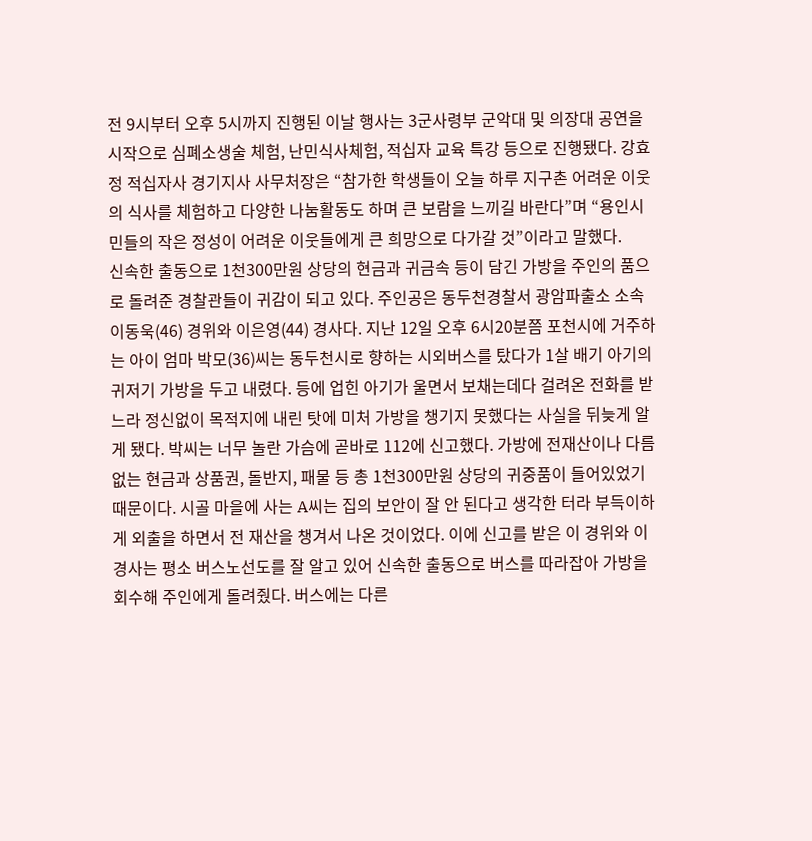전 9시부터 오후 5시까지 진행된 이날 행사는 3군사령부 군악대 및 의장대 공연을 시작으로 심폐소생술 체험, 난민식사체험, 적십자 교육 특강 등으로 진행됐다. 강효정 적십자사 경기지사 사무처장은 “참가한 학생들이 오늘 하루 지구촌 어려운 이웃의 식사를 체험하고 다양한 나눔활동도 하며 큰 보람을 느끼길 바란다”며 “용인시민들의 작은 정성이 어려운 이웃들에게 큰 희망으로 다가갈 것”이라고 말했다.
신속한 출동으로 1천300만원 상당의 현금과 귀금속 등이 담긴 가방을 주인의 품으로 돌려준 경찰관들이 귀감이 되고 있다. 주인공은 동두천경찰서 광암파출소 소속 이동욱(46) 경위와 이은영(44) 경사다. 지난 12일 오후 6시20분쯤 포천시에 거주하는 아이 엄마 박모(36)씨는 동두천시로 향하는 시외버스를 탔다가 1살 배기 아기의 귀저기 가방을 두고 내렸다. 등에 업힌 아기가 울면서 보채는데다 걸려온 전화를 받느라 정신없이 목적지에 내린 탓에 미처 가방을 챙기지 못했다는 사실을 뒤늦게 알게 됐다. 박씨는 너무 놀란 가슴에 곧바로 112에 신고했다. 가방에 전재산이나 다름없는 현금과 상품권, 돌반지, 패물 등 총 1천300만원 상당의 귀중품이 들어있었기 때문이다. 시골 마을에 사는 A씨는 집의 보안이 잘 안 된다고 생각한 터라 부득이하게 외출을 하면서 전 재산을 챙겨서 나온 것이었다. 이에 신고를 받은 이 경위와 이 경사는 평소 버스노선도를 잘 알고 있어 신속한 출동으로 버스를 따라잡아 가방을 회수해 주인에게 돌려줬다. 버스에는 다른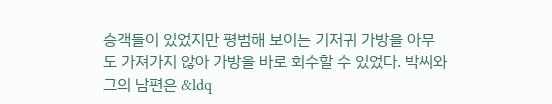승객들이 있었지만 평범해 보이는 기저귀 가방을 아무도 가져가지 않아 가방을 바로 회수할 수 있었다. 박씨와 그의 남편은 &ldq